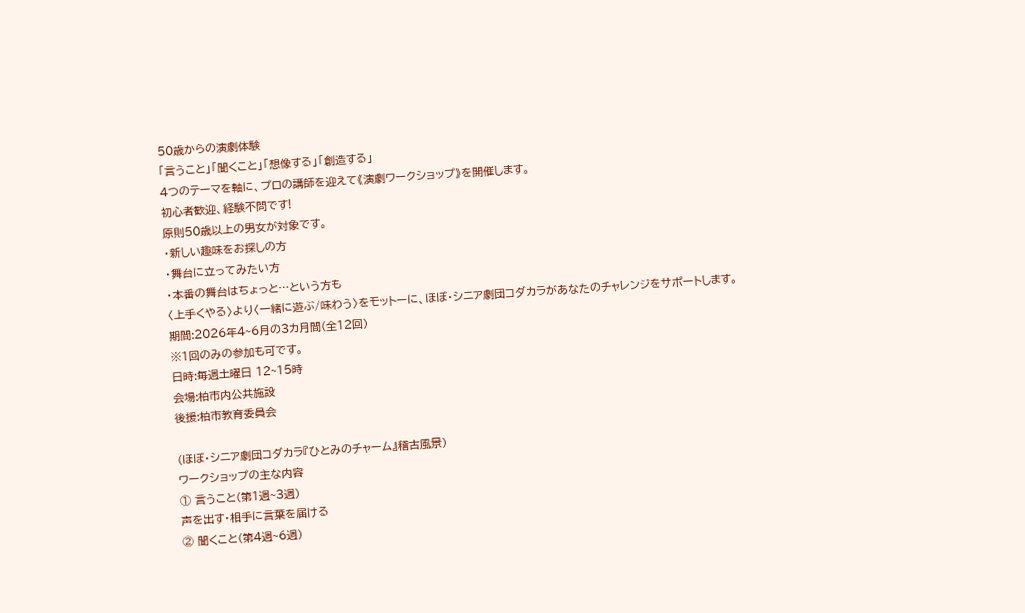50歳からの演劇体験
「言うこと」「聞くこと」「想像する」「創造する」
4つのテーマを軸に、プロの講師を迎えて《演劇ワークショップ》を開催します。
初心者歓迎、経験不問です!
原則50歳以上の男女が対象です。
・新しい趣味をお探しの方
・舞台に立ってみたい方
・本番の舞台はちょっと…という方も
〈上手くやる〉より〈一緒に遊ぶ/味わう〉をモットーに、ほぼ・シニア劇団コダカラがあなたのチャレンジをサポートします。
期間:2026年4~6月の3カ月間(全12回)
※1回のみの参加も可です。
日時:毎週土曜日 12~15時
会場:柏市内公共施設
後援:柏市教育委員会

(ほぼ・シニア劇団コダカラ『ひとみのチャーム』稽古風景)
ワークショップの主な内容
① 言うこと(第1週~3週)
声を出す・相手に言葉を届ける
② 聞くこと(第4週~6週)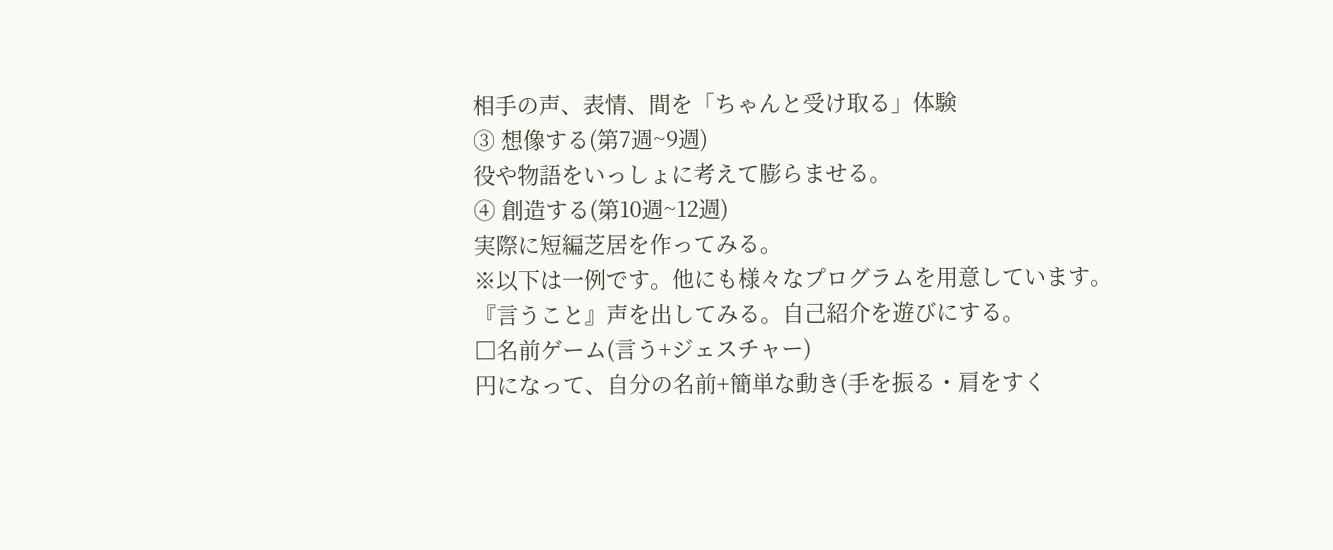相手の声、表情、間を「ちゃんと受け取る」体験
③ 想像する(第7週~9週)
役や物語をいっしょに考えて膨らませる。
④ 創造する(第10週~12週)
実際に短編芝居を作ってみる。
※以下は一例です。他にも様々なプログラムを用意しています。
『言うこと』声を出してみる。自己紹介を遊びにする。
□名前ゲーム(言う+ジェスチャー)
円になって、自分の名前+簡単な動き(手を振る・肩をすく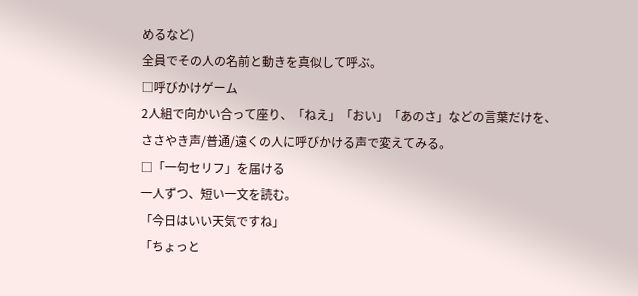めるなど)
全員でその人の名前と動きを真似して呼ぶ。
□呼びかけゲーム
2人組で向かい合って座り、「ねえ」「おい」「あのさ」などの言葉だけを、ささやき声/普通/遠くの人に呼びかける声で変えてみる。
□「一句セリフ」を届ける
一人ずつ、短い一文を読む。
「今日はいい天気ですね」
「ちょっと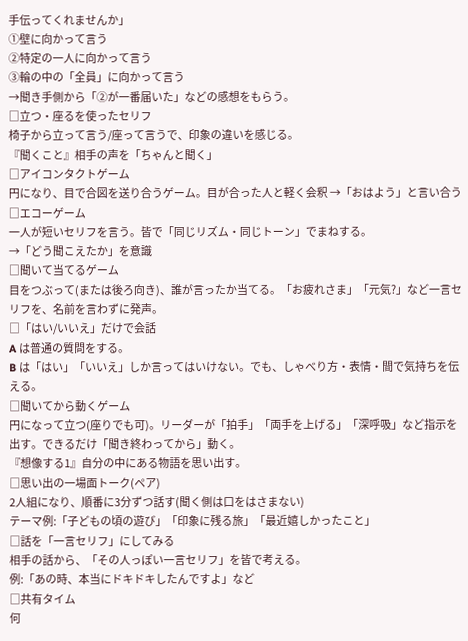手伝ってくれませんか」
①壁に向かって言う
②特定の一人に向かって言う
③輪の中の「全員」に向かって言う
→聞き手側から「②が一番届いた」などの感想をもらう。
□立つ・座るを使ったセリフ
椅子から立って言う/座って言うで、印象の違いを感じる。
『聞くこと』相手の声を「ちゃんと聞く」
□アイコンタクトゲーム
円になり、目で合図を送り合うゲーム。目が合った人と軽く会釈 →「おはよう」と言い合う
□エコーゲーム
一人が短いセリフを言う。皆で「同じリズム・同じトーン」でまねする。
→「どう聞こえたか」を意識
□聞いて当てるゲーム
目をつぶって(または後ろ向き)、誰が言ったか当てる。「お疲れさま」「元気?」など一言セリフを、名前を言わずに発声。
□「はい/いいえ」だけで会話
A は普通の質問をする。
B は「はい」「いいえ」しか言ってはいけない。でも、しゃべり方・表情・間で気持ちを伝える。
□聞いてから動くゲーム
円になって立つ(座りでも可)。リーダーが「拍手」「両手を上げる」「深呼吸」など指示を出す。できるだけ「聞き終わってから」動く。
『想像する1』自分の中にある物語を思い出す。
□思い出の一場面トーク(ペア)
2人組になり、順番に3分ずつ話す(聞く側は口をはさまない)
テーマ例:「子どもの頃の遊び」「印象に残る旅」「最近嬉しかったこと」
□話を「一言セリフ」にしてみる
相手の話から、「その人っぽい一言セリフ」を皆で考える。
例:「あの時、本当にドキドキしたんですよ」など
□共有タイム
何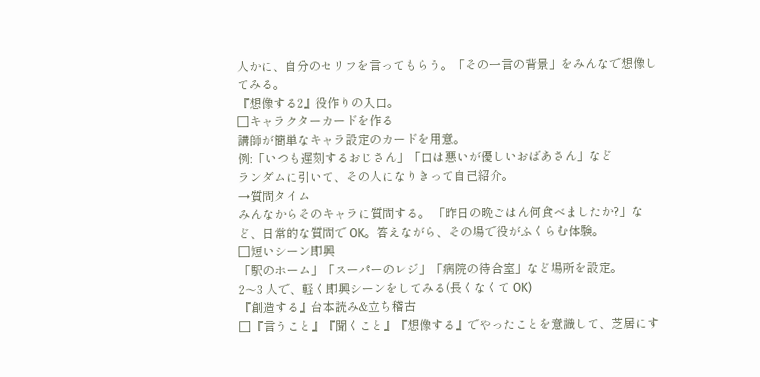人かに、自分のセリフを言ってもらう。「その一言の背景」をみんなで想像してみる。
『想像する2』役作りの入口。
□キャラクターカードを作る
講師が簡単なキャラ設定のカードを用意。
例:「いつも遅刻するおじさん」「口は悪いが優しいおばあさん」など
ランダムに引いて、その人になりきって自己紹介。
→質問タイム
みんなからそのキャラに質問する。 「昨日の晩ごはん何食べましたか?」など、日常的な質問で OK。答えながら、その場で役がふくらむ体験。
□短いシーン即興
「駅のホーム」「スーパーのレジ」「病院の待合室」など場所を設定。
2〜3 人で、軽く即興シーンをしてみる(長くなくて OK)
『創造する』台本読み&立ち稽古
□『言うこと』『聞くこと』『想像する』でやったことを意識して、芝居にす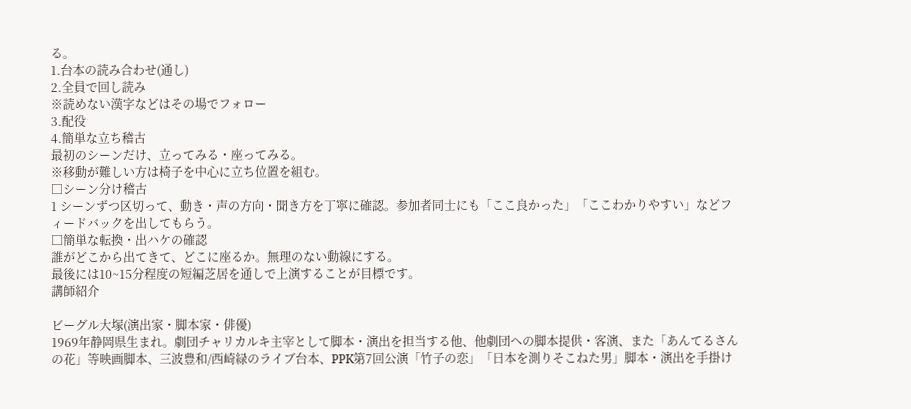る。
1.台本の読み合わせ(通し)
2.全員で回し読み
※読めない漢字などはその場でフォロー
3.配役
4.簡単な立ち稽古
最初のシーンだけ、立ってみる・座ってみる。
※移動が難しい方は椅子を中心に立ち位置を組む。
□シーン分け稽古
1 シーンずつ区切って、動き・声の方向・聞き方を丁寧に確認。参加者同士にも「ここ良かった」「ここわかりやすい」などフィードバックを出してもらう。
□簡単な転換・出ハケの確認
誰がどこから出てきて、どこに座るか。無理のない動線にする。
最後には10~15分程度の短編芝居を通しで上演することが目標です。
講師紹介

ビーグル大塚(演出家・脚本家・俳優)
1969年静岡県生まれ。劇団チャリカルキ主宰として脚本・演出を担当する他、他劇団への脚本提供・客演、また「あんてるさんの花」等映画脚本、三波豊和/西崎緑のライブ台本、PPK第7回公演「竹子の恋」「日本を測りそこねた男」脚本・演出を手掛け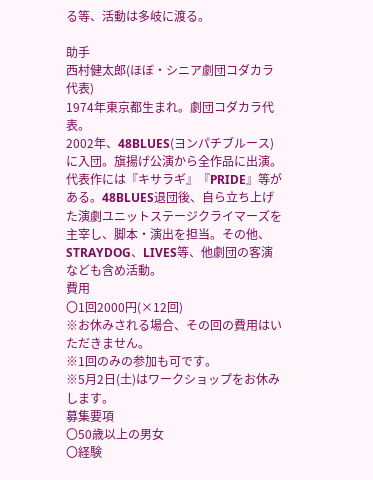る等、活動は多岐に渡る。

助手
西村健太郎(ほぼ・シニア劇団コダカラ 代表)
1974年東京都生まれ。劇団コダカラ代表。
2002年、48BLUES(ヨンパチブルース)に入団。旗揚げ公演から全作品に出演。代表作には『キサラギ』『PRIDE』等がある。48BLUES退団後、自ら立ち上げた演劇ユニットステージクライマーズを主宰し、脚本・演出を担当。その他、STRAYDOG、LIVES等、他劇団の客演なども含め活動。
費用
〇1回2000円(×12回)
※お休みされる場合、その回の費用はいただきません。
※1回のみの参加も可です。
※5月2日(土)はワークショップをお休みします。
募集要項
〇50歳以上の男女
〇経験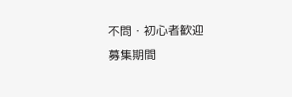不問・初心者歓迎
募集期間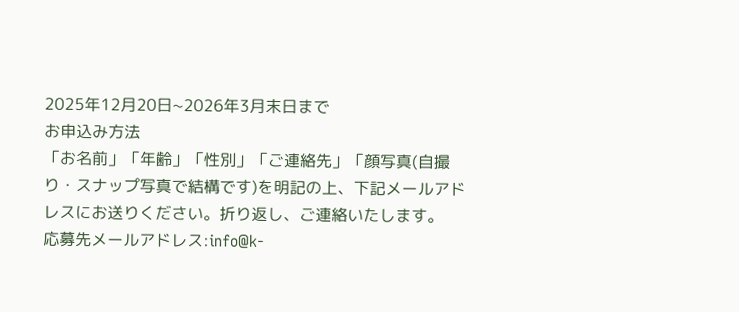2025年12月20日~2026年3月末日まで
お申込み方法
「お名前」「年齢」「性別」「ご連絡先」「顔写真(自撮り・スナップ写真で結構です)を明記の上、下記メールアドレスにお送りください。折り返し、ご連絡いたします。
応募先メールアドレス:info@k-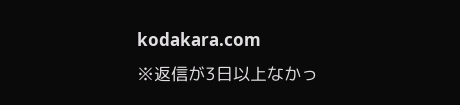kodakara.com
※返信が3日以上なかっ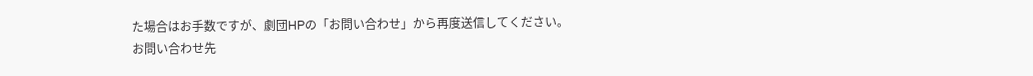た場合はお手数ですが、劇団HPの「お問い合わせ」から再度送信してください。
お問い合わせ先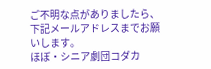ご不明な点がありましたら、下記メールアドレスまでお願いします。
ほぼ・シニア劇団コダカ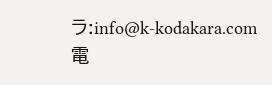ラ:info@k-kodakara.com
電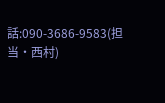話:090-3686-9583(担当・西村)